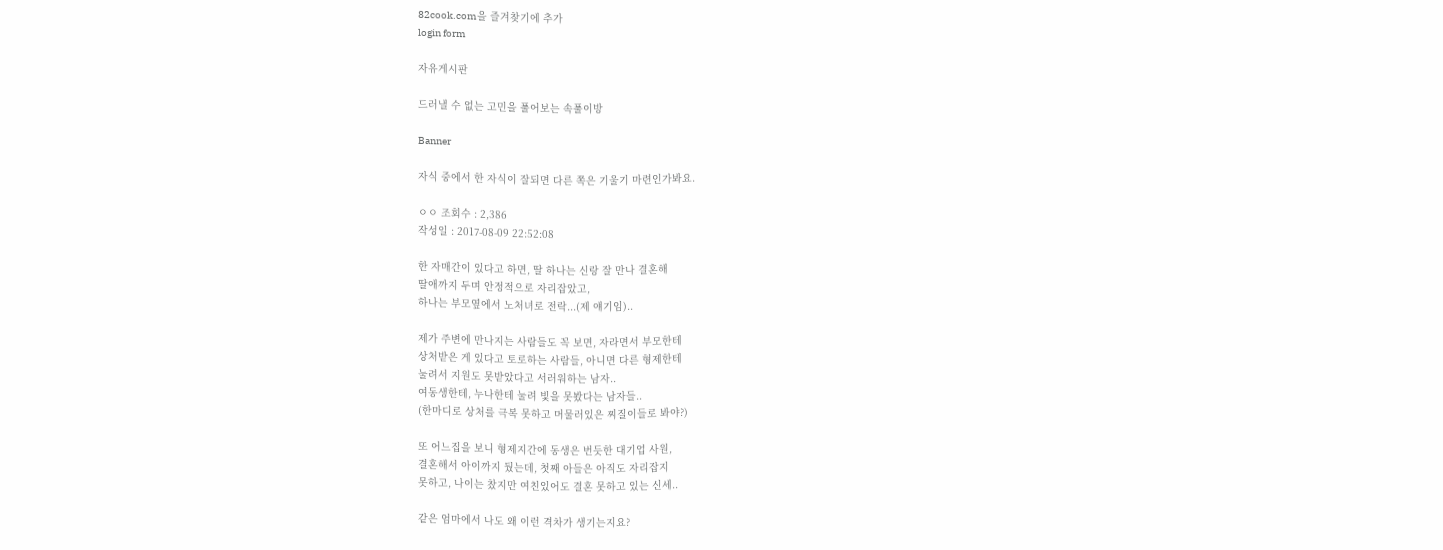82cook.com을 즐겨찾기에 추가
login form

자유게시판

드러낼 수 없는 고민을 풀어보는 속풀이방

Banner

자식 중에서 한 자식이 잘되면 다른 쪽은 기울기 마련인가봐요.

ㅇㅇ 조회수 : 2,386
작성일 : 2017-08-09 22:52:08

한 자매간이 있다고 하면, 딸 하나는 신랑 잘 만나 결혼해
딸애까지 두며 안정적으로 자리잡았고,
하나는 부모옆에서 노처녀로 전락...(제 얘기임)..

제가 주변에 만나지는 사람들도 꼭 보면, 자라면서 부모한테
상처받은 게 있다고 토로하는 사람들, 아니면 다른 형제한테
눌려서 지원도 못받았다고 서러워하는 남자..
여동생한테, 누나한테 눌려 빛을 못봤다는 남자들..
(한마디로 상처를 극복 못하고 머물러있은 찌질이들로 봐야?)

또 어느집을 보니 형제지간에 동생은 번듯한 대기업 사원,
결혼해서 아이까지 뒀는데, 첫째 아들은 아직도 자리잡지
못하고, 나이는 찼지만 여친있어도 결혼 못하고 있는 신세..

같은 엄마에서 나도 왜 이런 격차가 생기는지요?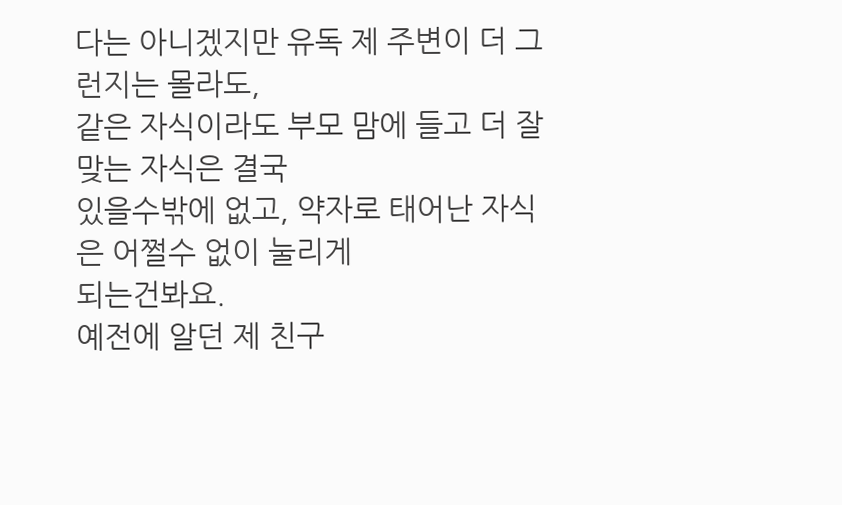다는 아니겠지만 유독 제 주변이 더 그런지는 몰라도,
같은 자식이라도 부모 맘에 들고 더 잘 맞는 자식은 결국
있을수밖에 없고, 약자로 태어난 자식은 어쩔수 없이 눌리게
되는건봐요.
예전에 알던 제 친구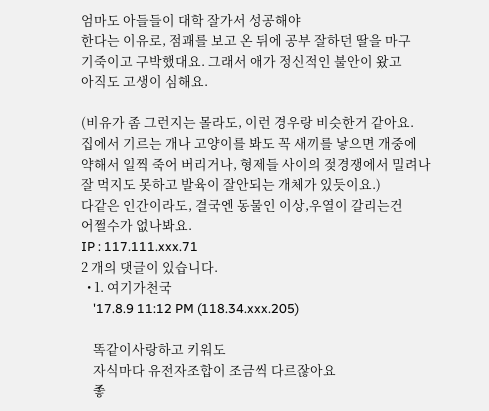엄마도 아들들이 대학 잘가서 성공해야
한다는 이유로, 점괘를 보고 온 뒤에 공부 잘하던 딸을 마구
기죽이고 구박했대요. 그래서 애가 정신적인 불안이 왔고
아직도 고생이 심해요.

(비유가 좀 그런지는 몰라도, 이런 경우랑 비슷한거 같아요.
집에서 기르는 개나 고양이를 봐도 꼭 새끼를 낳으면 개중에
약해서 일찍 죽어 버리거나, 형제들 사이의 젖경쟁에서 밀려나
잘 먹지도 못하고 발육이 잘안되는 개체가 있듯이요.)
다같은 인간이라도, 결국엔 동물인 이상,우열이 갈리는건
어쩔수가 없나봐요.
IP : 117.111.xxx.71
2 개의 댓글이 있습니다.
  • 1. 여기가천국
    '17.8.9 11:12 PM (118.34.xxx.205)

    똑같이사랑하고 키워도
    자식마다 유전자조합이 조금씩 다르잖아요
    좋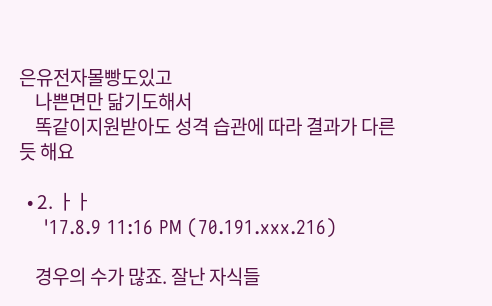은유전자몰빵도있고
    나쁜면만 닮기도해서
    똑같이지원받아도 성격 습관에 따라 결과가 다른듯 해요

  • 2. ㅏㅏ
    '17.8.9 11:16 PM (70.191.xxx.216)

    경우의 수가 많죠. 잘난 자식들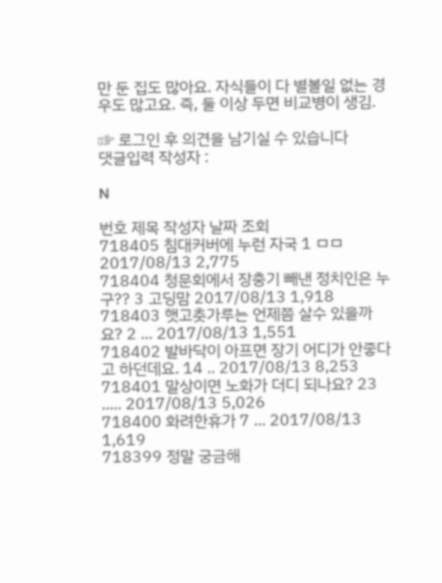만 둔 집도 많아요. 자식들이 다 별볼일 없는 경우도 많고요. 즉, 둘 이상 두면 비교병이 생김.

☞ 로그인 후 의견을 남기실 수 있습니다
댓글입력 작성자 :

N

번호 제목 작성자 날짜 조회
718405 침대커버에 누런 자국 1 ㅁㅁ 2017/08/13 2,775
718404 청문회에서 장충기 빼낸 정치인은 누구?? 3 고딩맘 2017/08/13 1,918
718403 햇고춧가루는 언제쯤 살수 있을까요? 2 ... 2017/08/13 1,551
718402 발바닥이 아프면 장기 어디가 안좋다고 하던데요. 14 .. 2017/08/13 8,253
718401 말상이면 노화가 더디 되나요? 23 ..... 2017/08/13 5,026
718400 화려한휴가 7 ... 2017/08/13 1,619
718399 정말 궁금해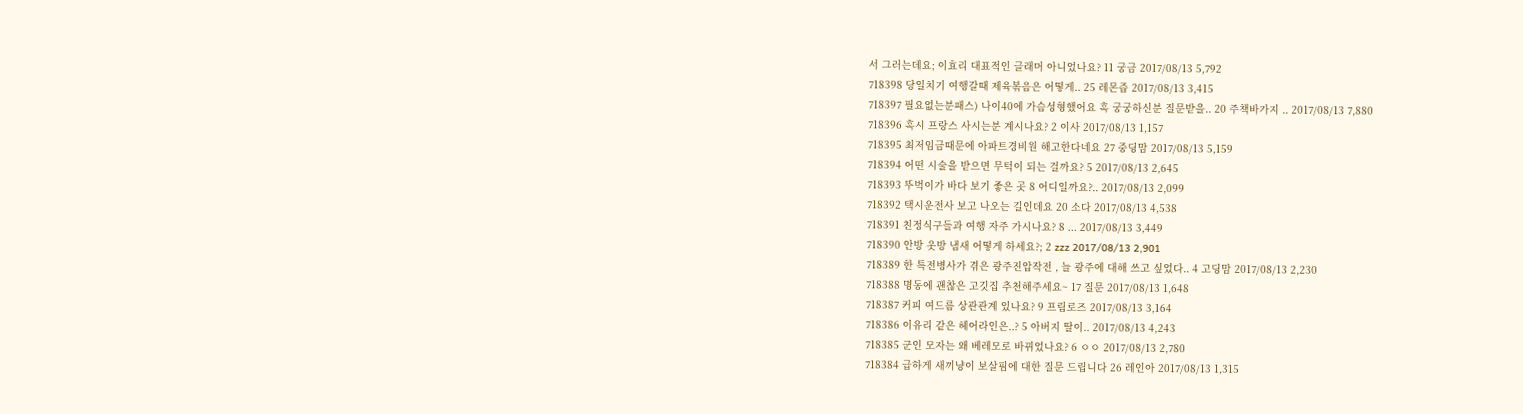서 그러는데요; 이효리 대표적인 글래머 아니었나요? 11 궁금 2017/08/13 5,792
718398 당일치기 여행갈때 제육볶음은 어떻게.. 25 레몬즙 2017/08/13 3,415
718397 필요없는분패스) 나이40에 가슴성형했어요 혹 궁궁하신분 질문받을.. 20 주책바가지 .. 2017/08/13 7,880
718396 혹시 프랑스 사시는분 계시나요? 2 이사 2017/08/13 1,157
718395 최저임금때문에 아파트경비원 해고한다네요 27 중딩맘 2017/08/13 5,159
718394 어떤 시술을 받으면 무턱이 되는 걸까요? 5 2017/08/13 2,645
718393 뚜벅이가 바다 보기 좋은 곳 8 어디일까요?.. 2017/08/13 2,099
718392 택시운전사 보고 나오는 길인데요 20 소다 2017/08/13 4,538
718391 친정식구들과 여행 자주 가시나요? 8 ... 2017/08/13 3,449
718390 안방 옷방 냄새 어떻게 하세요?; 2 zzz 2017/08/13 2,901
718389 한 특전병사가 겪은 광주진압작전 , 늘 광주에 대해 쓰고 싶었다.. 4 고딩맘 2017/08/13 2,230
718388 명동에 괜찮은 고깃집 추천해주세요~ 17 질문 2017/08/13 1,648
718387 커피 여드름 상관관계 있나요? 9 프림로즈 2017/08/13 3,164
718386 이유리 같은 헤어라인은..? 5 아버지 딸이.. 2017/08/13 4,243
718385 군인 모자는 왜 베레모로 바뀌었나요? 6 ㅇㅇ 2017/08/13 2,780
718384 급하게 새끼냥이 보살핌에 대한 질문 드립니다 26 레인아 2017/08/13 1,315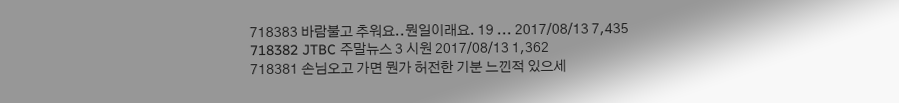718383 바람불고 추워요..뭔일이래요. 19 ... 2017/08/13 7,435
718382 JTBC 주말뉴스 3 시원 2017/08/13 1,362
718381 손님오고 가면 뭔가 허전한 기분 느낀적 있으세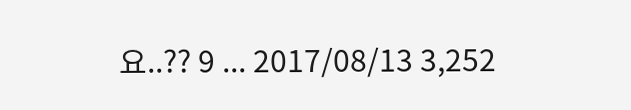요..?? 9 ... 2017/08/13 3,252